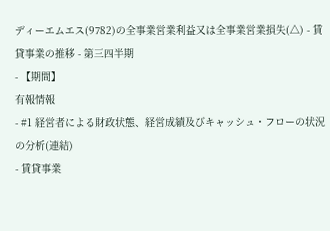ディーエムエス(9782)の全事業営業利益又は全事業営業損失(△) - 賃貸事業の推移 - 第三四半期
- 【期間】
有報情報
- #1 経営者による財政状態、経営成績及びキャッシュ・フローの状況の分析(連結)
- 賃貸事業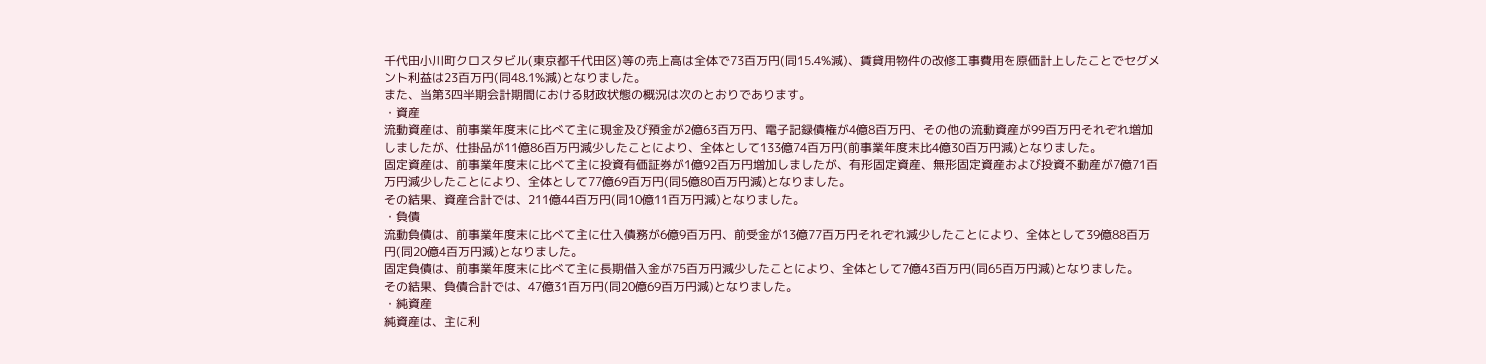千代田小川町クロスタビル(東京都千代田区)等の売上高は全体で73百万円(同15.4%減)、賃貸用物件の改修工事費用を原価計上したことでセグメント利益は23百万円(同48.1%減)となりました。
また、当第3四半期会計期間における財政状態の概況は次のとおりであります。
・資産
流動資産は、前事業年度末に比べて主に現金及び預金が2億63百万円、電子記録債権が4億8百万円、その他の流動資産が99百万円それぞれ増加しましたが、仕掛品が11億86百万円減少したことにより、全体として133億74百万円(前事業年度末比4億30百万円減)となりました。
固定資産は、前事業年度末に比べて主に投資有価証券が1億92百万円増加しましたが、有形固定資産、無形固定資産および投資不動産が7億71百万円減少したことにより、全体として77億69百万円(同5億80百万円減)となりました。
その結果、資産合計では、211億44百万円(同10億11百万円減)となりました。
・負債
流動負債は、前事業年度末に比べて主に仕入債務が6億9百万円、前受金が13億77百万円それぞれ減少したことにより、全体として39億88百万円(同20億4百万円減)となりました。
固定負債は、前事業年度末に比べて主に長期借入金が75百万円減少したことにより、全体として7億43百万円(同65百万円減)となりました。
その結果、負債合計では、47億31百万円(同20億69百万円減)となりました。
・純資産
純資産は、主に利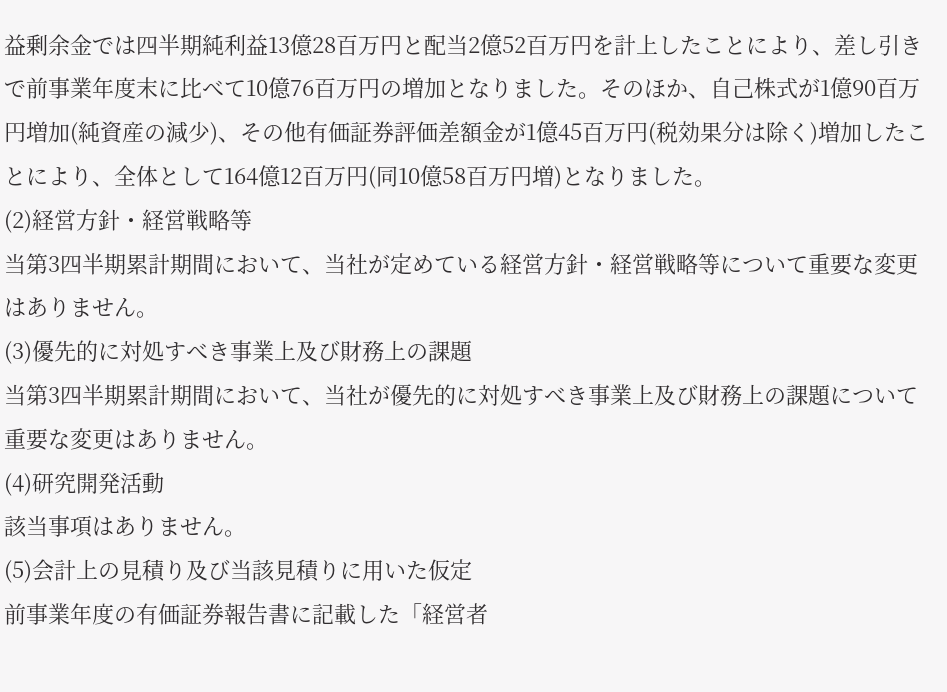益剰余金では四半期純利益13億28百万円と配当2億52百万円を計上したことにより、差し引きで前事業年度末に比べて10億76百万円の増加となりました。そのほか、自己株式が1億90百万円増加(純資産の減少)、その他有価証券評価差額金が1億45百万円(税効果分は除く)増加したことにより、全体として164億12百万円(同10億58百万円増)となりました。
(2)経営方針・経営戦略等
当第3四半期累計期間において、当社が定めている経営方針・経営戦略等について重要な変更はありません。
(3)優先的に対処すべき事業上及び財務上の課題
当第3四半期累計期間において、当社が優先的に対処すべき事業上及び財務上の課題について重要な変更はありません。
(4)研究開発活動
該当事項はありません。
(5)会計上の見積り及び当該見積りに用いた仮定
前事業年度の有価証券報告書に記載した「経営者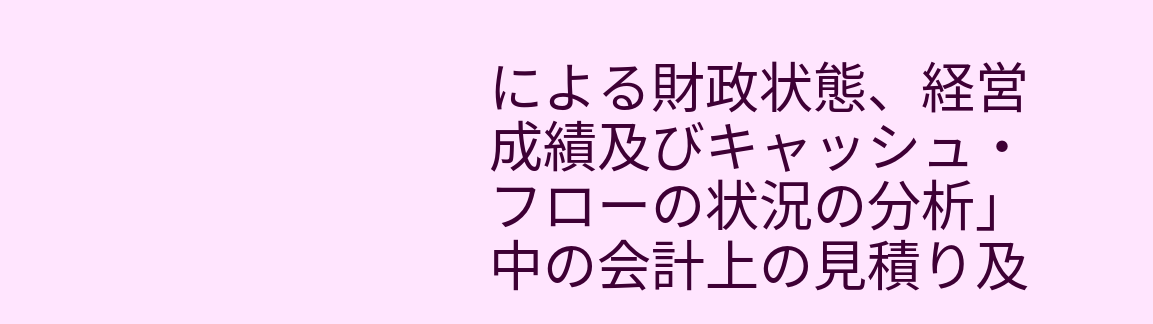による財政状態、経営成績及びキャッシュ・フローの状況の分析」中の会計上の見積り及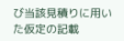び当該見積りに用いた仮定の記載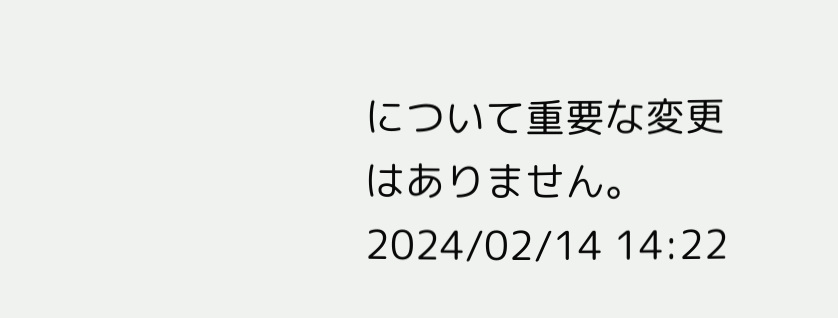について重要な変更はありません。2024/02/14 14:22